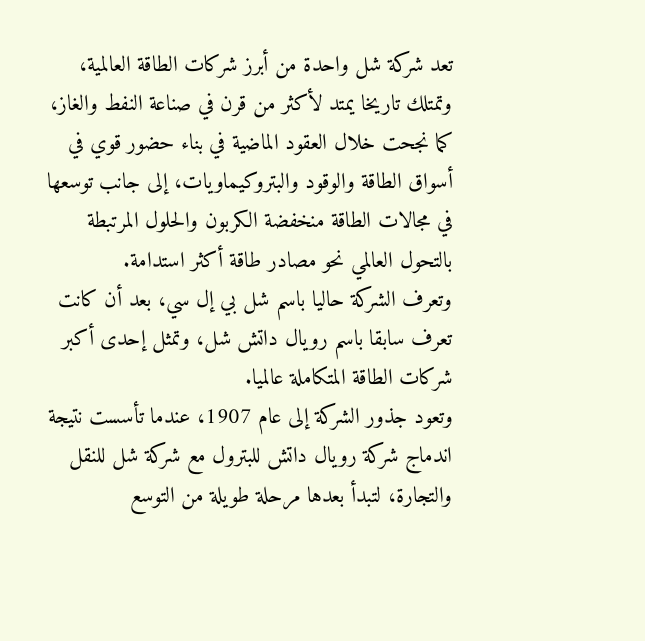تعد شركة شل واحدة من أبرز شركات الطاقة العالمية، وتمتلك تاريخا يمتد لأكثر من قرن في صناعة النفط والغاز، كما نجحت خلال العقود الماضية في بناء حضور قوي في أسواق الطاقة والوقود والبتروكيماويات، إلى جانب توسعها في مجالات الطاقة منخفضة الكربون والحلول المرتبطة بالتحول العالمي نحو مصادر طاقة أكثر استدامة.
وتعرف الشركة حاليا باسم شل بي إل سي، بعد أن كانت تعرف سابقا باسم رويال داتش شل، وتمثل إحدى أكبر شركات الطاقة المتكاملة عالميا.
وتعود جذور الشركة إلى عام 1907، عندما تأسست نتيجة اندماج شركة رويال داتش للبترول مع شركة شل للنقل والتجارة، لتبدأ بعدها مرحلة طويلة من التوسع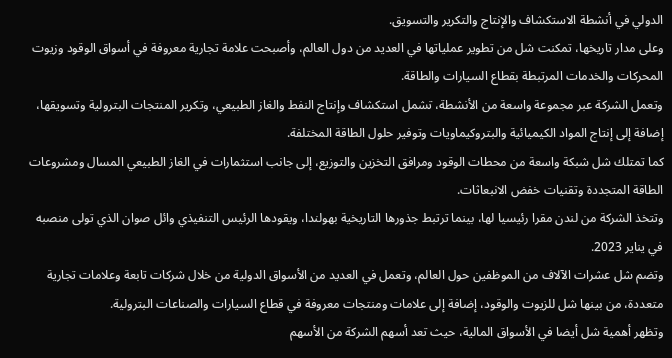الدولي في أنشطة الاستكشاف والإنتاج والتكرير والتسويق.
وعلى مدار تاريخها، تمكنت شل من تطوير عملياتها في العديد من دول العالم، وأصبحت علامة تجارية معروفة في أسواق الوقود وزيوت المحركات والخدمات المرتبطة بقطاع السيارات والطاقة.
وتعمل الشركة عبر مجموعة واسعة من الأنشطة، تشمل استكشاف وإنتاج النفط والغاز الطبيعي، وتكرير المنتجات البترولية وتسويقها، إضافة إلى إنتاج المواد الكيميائية والبتروكيماويات وتوفير حلول الطاقة المختلفة.
كما تمتلك شل شبكة واسعة من محطات الوقود ومرافق التخزين والتوزيع، إلى جانب استثمارات في الغاز الطبيعي المسال ومشروعات الطاقة المتجددة وتقنيات خفض الانبعاثات.
وتتخذ الشركة من لندن مقرا رئيسيا لها، بينما ترتبط جذورها التاريخية بهولندا، ويقودها الرئيس التنفيذي وائل صوان الذي تولى منصبه في يناير 2023.
وتضم شل عشرات الآلاف من الموظفين حول العالم، وتعمل في العديد من الأسواق الدولية من خلال شركات تابعة وعلامات تجارية متعددة، من بينها شل للزيوت والوقود، إضافة إلى علامات ومنتجات معروفة في قطاع السيارات والصناعات البترولية.
وتظهر أهمية شل أيضا في الأسواق المالية، حيث تعد أسهم الشركة من الأسهم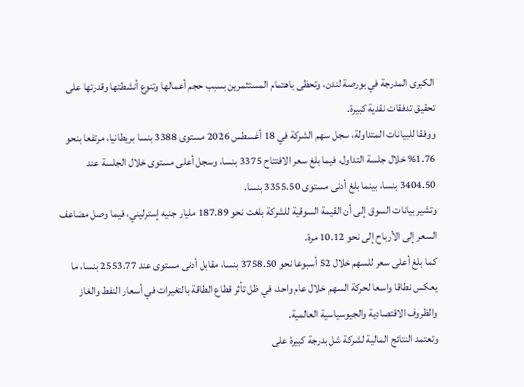الكبرى المدرجة في بورصة لندن، وتحظى باهتمام المستثمرين بسبب حجم أعمالها وتنوع أنشطتها وقدرتها على تحقيق تدفقات نقدية كبيرة.
ووفقا للبيانات المتداولة، سجل سهم الشركة في 18 أغسطس 2026 مستوى 3388 بنسا بريطانيا، مرتفعا بنحو 1.76% خلال جلسة التداول، فيما بلغ سعر الافتتاح 3375 بنسا، وسجل أعلى مستوى خلال الجلسة عند 3404.50 بنسا، بينما بلغ أدنى مستوى 3355.50 بنسا.
وتشير بيانات السوق إلى أن القيمة السوقية للشركة بلغت نحو 187.89 مليار جنيه إسترليني، فيما وصل مضاعف السعر إلى الأرباح إلى نحو 10.12 مرة.
كما بلغ أعلى سعر للسهم خلال 52 أسبوعا نحو 3758.50 بنسا، مقابل أدنى مستوى عند 2553.77 بنسا، ما يعكس نطاقا واسعا لحركة السهم خلال عام واحد، في ظل تأثر قطاع الطاقة بالتغيرات في أسعار النفط والغاز والظروف الاقتصادية والجيوسياسية العالمية.
وتعتمد النتائج المالية لشركة شل بدرجة كبيرة على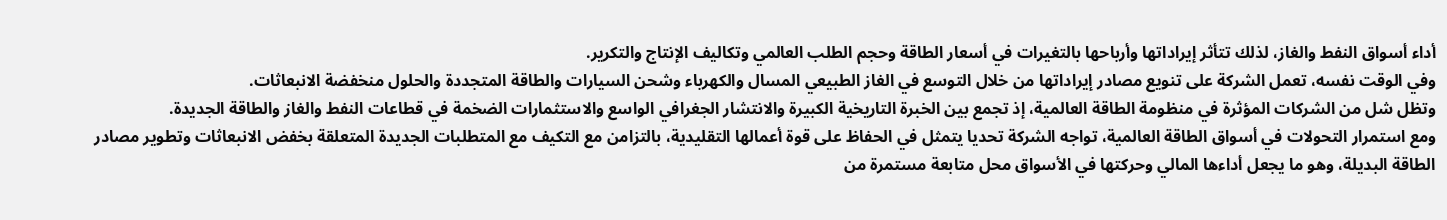أداء أسواق النفط والغاز، لذلك تتأثر إيراداتها وأرباحها بالتغيرات في أسعار الطاقة وحجم الطلب العالمي وتكاليف الإنتاج والتكرير.
وفي الوقت نفسه، تعمل الشركة على تنويع مصادر إيراداتها من خلال التوسع في الغاز الطبيعي المسال والكهرباء وشحن السيارات والطاقة المتجددة والحلول منخفضة الانبعاثات.
وتظل شل من الشركات المؤثرة في منظومة الطاقة العالمية، إذ تجمع بين الخبرة التاريخية الكبيرة والانتشار الجغرافي الواسع والاستثمارات الضخمة في قطاعات النفط والغاز والطاقة الجديدة.
ومع استمرار التحولات في أسواق الطاقة العالمية، تواجه الشركة تحديا يتمثل في الحفاظ على قوة أعمالها التقليدية، بالتزامن مع التكيف مع المتطلبات الجديدة المتعلقة بخفض الانبعاثات وتطوير مصادر الطاقة البديلة، وهو ما يجعل أداءها المالي وحركتها في الأسواق محل متابعة مستمرة من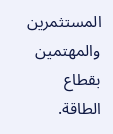المستثمرين والمهتمين بقطاع الطاقة.